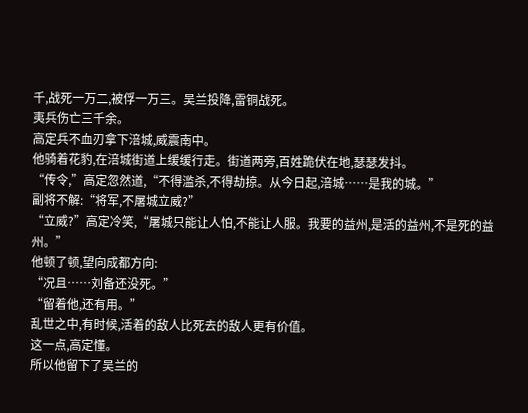千,战死一万二,被俘一万三。吴兰投降,雷铜战死。
夷兵伤亡三千余。
高定兵不血刃拿下涪城,威震南中。
他骑着花豹,在涪城街道上缓缓行走。街道两旁,百姓跪伏在地,瑟瑟发抖。
“传令,”高定忽然道,“不得滥杀,不得劫掠。从今日起,涪城……是我的城。”
副将不解:“将军,不屠城立威?”
“立威?”高定冷笑,“屠城只能让人怕,不能让人服。我要的益州,是活的益州,不是死的益州。”
他顿了顿,望向成都方向:
“况且……刘备还没死。”
“留着他,还有用。”
乱世之中,有时候,活着的敌人比死去的敌人更有价值。
这一点,高定懂。
所以他留下了吴兰的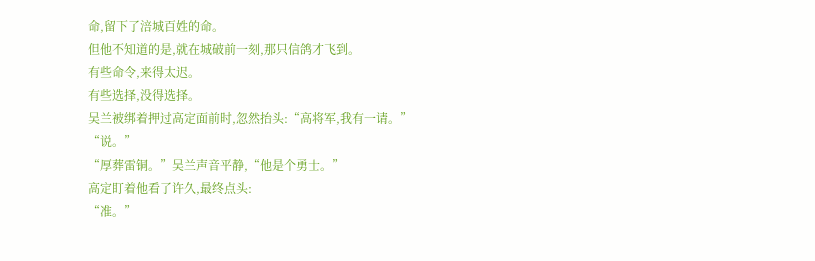命,留下了涪城百姓的命。
但他不知道的是,就在城破前一刻,那只信鸽才飞到。
有些命令,来得太迟。
有些选择,没得选择。
吴兰被绑着押过高定面前时,忽然抬头:“高将军,我有一请。”
“说。”
“厚葬雷铜。”吴兰声音平静,“他是个勇士。”
高定盯着他看了许久,最终点头:
“准。”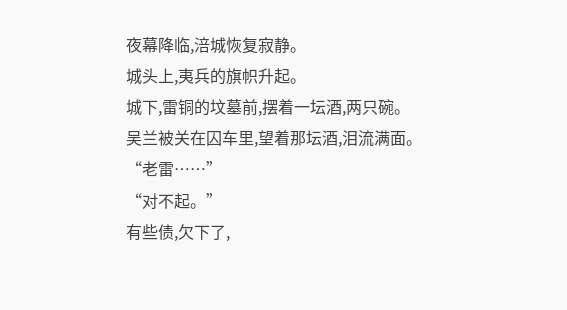夜幕降临,涪城恢复寂静。
城头上,夷兵的旗帜升起。
城下,雷铜的坟墓前,摆着一坛酒,两只碗。
吴兰被关在囚车里,望着那坛酒,泪流满面。
“老雷……”
“对不起。”
有些债,欠下了,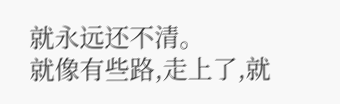就永远还不清。
就像有些路,走上了,就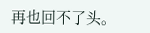再也回不了头。